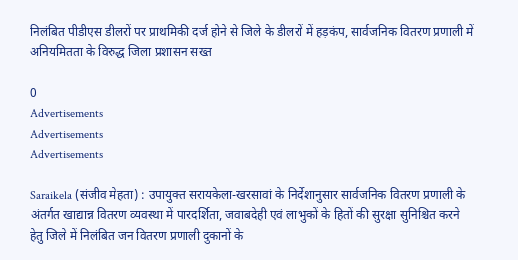निलंबित पीडीएस डीलरों पर प्राथमिकी दर्ज होने से जिले के डीलरों में हड़कंप, सार्वजनिक वितरण प्रणाली में अनियमितता के विरुद्ध जिला प्रशासन सख्त

0
Advertisements
Advertisements
Advertisements

Saraikela (संजीव मेहता) : उपायुक्त सरायकेला-खरसावां के निर्देशानुसार सार्वजनिक वितरण प्रणाली के अंतर्गत खाद्यान्न वितरण व्यवस्था में पारदर्शिता, जवाबदेही एवं लाभुकों के हितों की सुरक्षा सुनिश्चित करने हेतु जिले में निलंबित जन वितरण प्रणाली दुकानों के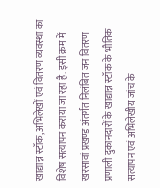खाद्यान्न स्टॉक, अभिलेखों एवं वितरण व्यवस्था का विशेष सत्यापन कराया जा रहा है. इसी क्रम में खरसावां प्रखण्ड अंतर्गत निलंबित जन वितरण प्रणाली दुकानदारों के खाद्यान्न स्टॉक के भौतिक सत्यापन एवं अभिलेखीय जांच के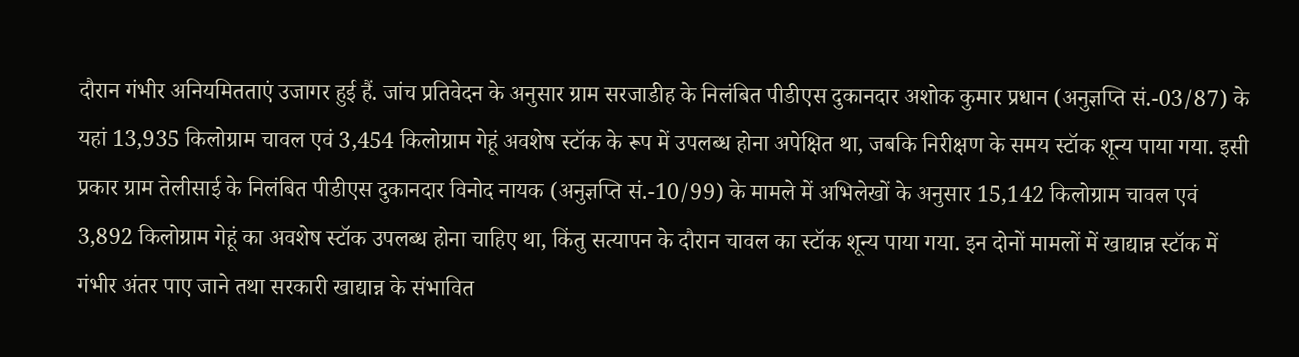दौरान गंभीर अनियमितताएं उजागर हुई हैं. जांच प्रतिवेदन के अनुसार ग्राम सरजाडीह के निलंबित पीडीएस दुकानदार अशोक कुमार प्रधान (अनुज्ञप्ति सं.-03/87) के यहां 13,935 किलोग्राम चावल एवं 3,454 किलोग्राम गेहूं अवशेष स्टॉक के रूप में उपलब्ध होना अपेक्षित था, जबकि निरीक्षण के समय स्टॉक शून्य पाया गया. इसी प्रकार ग्राम तेलीसाई के निलंबित पीडीएस दुकानदार विनोद नायक (अनुज्ञप्ति सं.-10/99) के मामले में अभिलेखों के अनुसार 15,142 किलोग्राम चावल एवं 3,892 किलोग्राम गेहूं का अवशेष स्टॉक उपलब्ध होना चाहिए था, किंतु सत्यापन के दौरान चावल का स्टॉक शून्य पाया गया. इन दोनों मामलों में खाद्यान्न स्टॉक में गंभीर अंतर पाए जाने तथा सरकारी खाद्यान्न के संभावित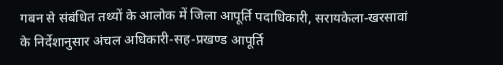गबन से संबंधित तथ्यों के आलोक में जिला आपूर्ति पदाधिकारी, सरायकेला-खरसावां के निर्देशानुसार अंचल अधिकारी-सह-प्रखण्ड आपूर्ति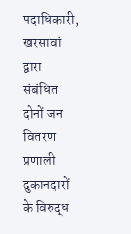पदाधिकारी, खरसावां द्वारा संबंधित दोनों जन वितरण प्रणाली दुकानदारों के विरुद्ध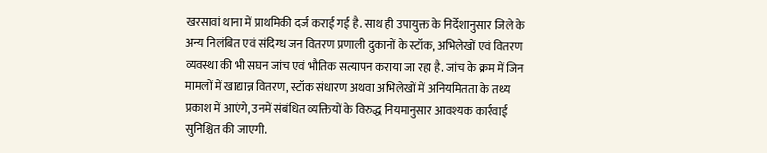खरसावां थाना में प्राथमिकी दर्ज कराई गई है. साथ ही उपायुक्त के निर्देशानुसार जिले के अन्य निलंबित एवं संदिग्ध जन वितरण प्रणाली दुकानों के स्टॉक, अभिलेखों एवं वितरण व्यवस्था की भी सघन जांच एवं भौतिक सत्यापन कराया जा रहा है. जांच के क्रम में जिन मामलों में खाद्यान्न वितरण, स्टॉक संधारण अथवा अभिलेखों में अनियमितता के तथ्य प्रकाश में आएंगे, उनमें संबंधित व्यक्तियों के विरुद्ध नियमानुसार आवश्यक कार्रवाई सुनिश्चित की जाएगी.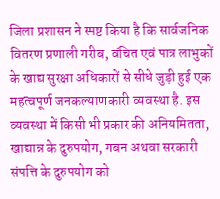जिला प्रशासन ने स्पष्ट किया है कि सार्वजनिक वितरण प्रणाली गरीब, वंचित एवं पात्र लाभुकों के खाद्य सुरक्षा अधिकारों से सीधे जुड़ी हुई एक महत्वपूर्ण जनकल्याणकारी व्यवस्था है. इस व्यवस्था में किसी भी प्रकार की अनियमितता, खाद्यान्न के दुरुपयोग, गबन अथवा सरकारी संपत्ति के दुरुपयोग को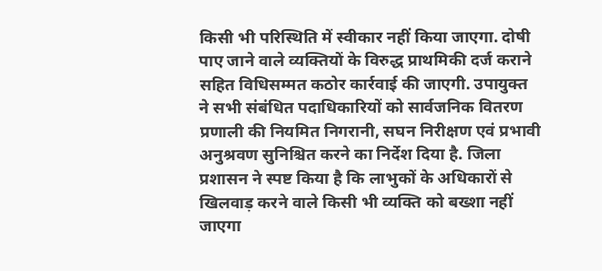किसी भी परिस्थिति में स्वीकार नहीं किया जाएगा. दोषी पाए जाने वाले व्यक्तियों के विरुद्ध प्राथमिकी दर्ज कराने सहित विधिसम्मत कठोर कार्रवाई की जाएगी. उपायुक्त ने सभी संबंधित पदाधिकारियों को सार्वजनिक वितरण प्रणाली की नियमित निगरानी, सघन निरीक्षण एवं प्रभावी अनुश्रवण सुनिश्चित करने का निर्देश दिया है. जिला प्रशासन ने स्पष्ट किया है कि लाभुकों के अधिकारों से खिलवाड़ करने वाले किसी भी व्यक्ति को बख्शा नहीं जाएगा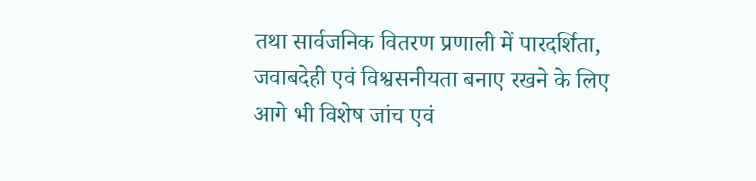तथा सार्वजनिक वितरण प्रणाली में पारदर्शिता, जवाबदेही एवं विश्वसनीयता बनाए रखने के लिए आगे भी विशेष जांच एवं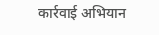कार्रवाई अभियान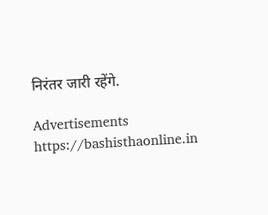निरंतर जारी रहेंगे.

Advertisements
https://bashisthaonline.in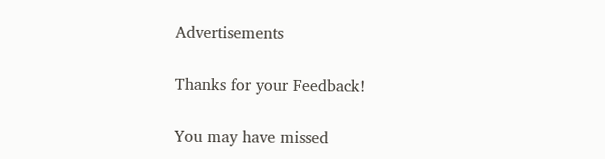Advertisements

Thanks for your Feedback!

You may have missed